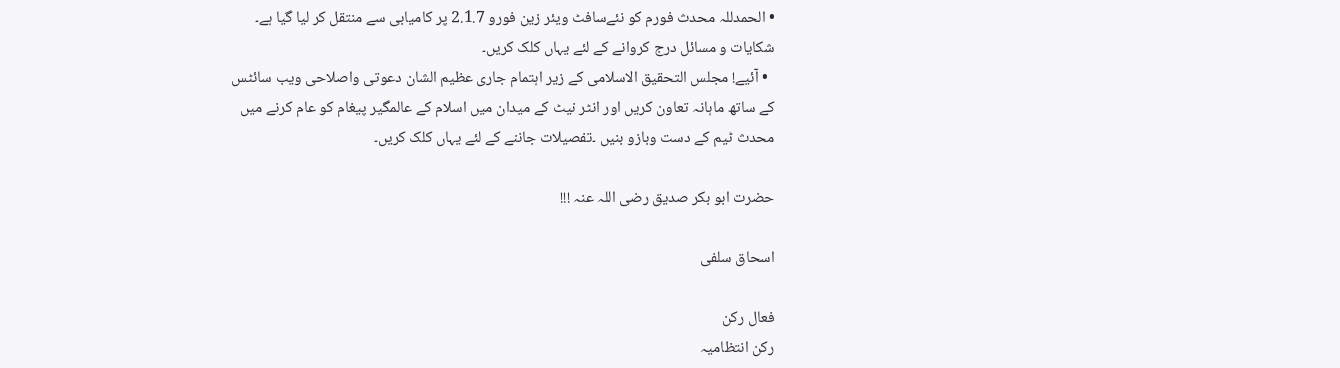• الحمدللہ محدث فورم کو نئےسافٹ ویئر زین فورو 2.1.7 پر کامیابی سے منتقل کر لیا گیا ہے۔ شکایات و مسائل درج کروانے کے لئے یہاں کلک کریں۔
  • آئیے! مجلس التحقیق الاسلامی کے زیر اہتمام جاری عظیم الشان دعوتی واصلاحی ویب سائٹس کے ساتھ ماہانہ تعاون کریں اور انٹر نیٹ کے میدان میں اسلام کے عالمگیر پیغام کو عام کرنے میں محدث ٹیم کے دست وبازو بنیں ۔تفصیلات جاننے کے لئے یہاں کلک کریں۔

حضرت ابو بکر صدیق رضی اللہ عنہ !!!

اسحاق سلفی

فعال رکن
رکن انتظامیہ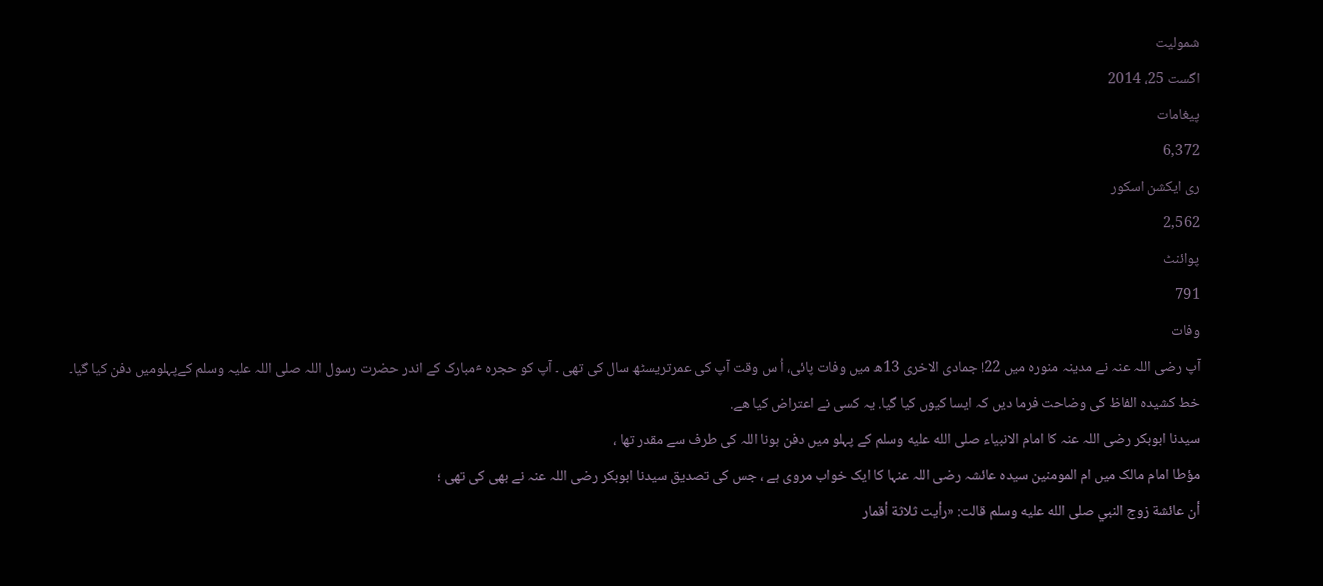شمولیت
اگست 25، 2014
پیغامات
6,372
ری ایکشن اسکور
2,562
پوائنٹ
791
وفات
آپ رضی اللہ عنہ نے مدینہ منورہ میں 22! جمادی الاخری 13ھ میں وفات پائی، اُ س وقت آپ کی عمرتریسٹھ سال کی تھی ۔ آپ کو حجره ٴمبارک کے اندر حضرت رسول اللہ صلی اللہ علیہ وسلم کےپہلومیں دفن کیا گیا۔
خط کشیدہ الفاظ کی وضاحت فرما دیں کہ ایسا کیوں کیا گیا. یہ کسی نے اعتراض کیا ھے.
سیدنا ابوبکر رضی اللہ عنہ کا امام الانبیاء صلى الله عليه وسلم کے پہلو میں دفن ہونا اللہ کی طرف سے مقدر تھا ،
مؤطا امام مالک میں ام المومنین سیدہ عائشہ رضی اللہ عنہا کا ایک خواب مروی ہے ، جس کی تصدیق سیدنا ابوبکر رضی اللہ عنہ نے بھی کی تھی ؛
أن عائشة زوج النبي صلى الله عليه وسلم قالت: «رأيت ثلاثة أقمار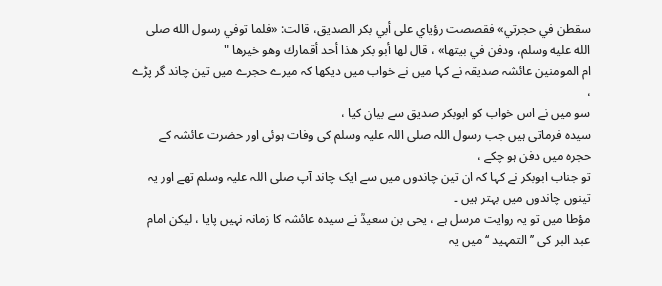سقطن في حجرتي» فقصصت رؤياي على أبي بكر الصديق، قالت: «فلما توفي رسول الله صلى الله عليه وسلم، ودفن في بيتها» ، قال لها أبو بكر هذا أحد أقمارك وهو خيرها "
ام المومنین عائشہ صدیقہ نے کہا میں نے خواب میں دیکھا کہ میرے حجرے میں تین چاند گر پڑے ،
سو میں نے اس خواب کو ابوبکر صدیق سے بیان کیا ،
سیدہ فرماتی ہیں جب رسول اللہ صلی اللہ علیہ وسلم کی وفات ہوئی اور حضرت عائشہ کے حجرہ میں دفن ہو چکے ،
تو جناب ابوبکر نے کہا کہ ان تین چاندوں میں سے ایک چاند آپ صلی اللہ علیہ وسلم تھے اور یہ تینوں چاندوں میں بہتر ہیں ۔
مؤطا میں تو یہ روایت مرسل ہے ، یحی بن سعیدؒ نے سیدہ عائشہ کا زمانہ نہیں پایا ، لیکن امام عبد البر کی ’’ التمہید ‘‘ میں یہ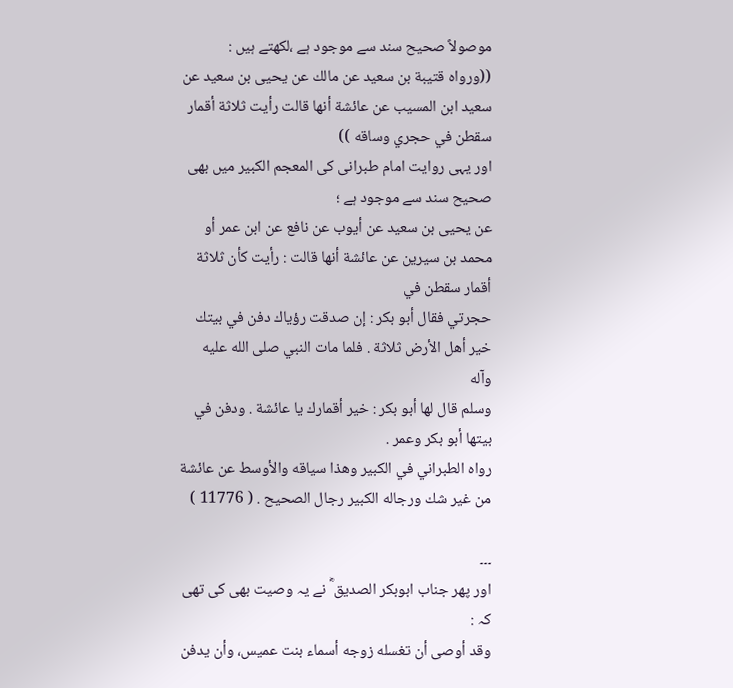موصولاً صحیح سند سے موجود ہے ،لکھتے ہیں :
((ورواه قتيبة بن سعيد عن مالك عن يحيى بن سعيد عن سعيد ابن المسيب عن عائشة أنها قالت رأيت ثلاثة أقمار سقطن في حجري وساقه ))
اور یہی روایت امام طبرانی کی المعجم الکبیر میں بھی صحیح سند سے موجود ہے ؛
عن يحيى بن سعيد عن أيوب عن نافع عن ابن عمر أو محمد بن سيرين عن عائشة أنها قالت : رأيت كأن ثلاثة أقمار سقطن في
حجرتي فقال أبو بكر : إن صدقت رؤياك دفن في بيتك خير أهل الأرض ثلاثة . فلما مات النبي صلى الله عليه وآله
وسلم قال لها أبو بكر : خير أقمارك يا عائشة . ودفن في بيتها أبو بكر وعمر .
رواه الطبراني في الكبير وهذا سياقه والأوسط عن عائشة من غير شك ورجاله الكبير رجال الصحيح . ( 11776 )

۔۔۔
اور پھر جناب ابوبکر الصدیق ؓ نے یہ وصیت بھی کی تھی کہ :
وقد أوصى أن تغسله زوجه أسماء بنت عميس، وأن يدفن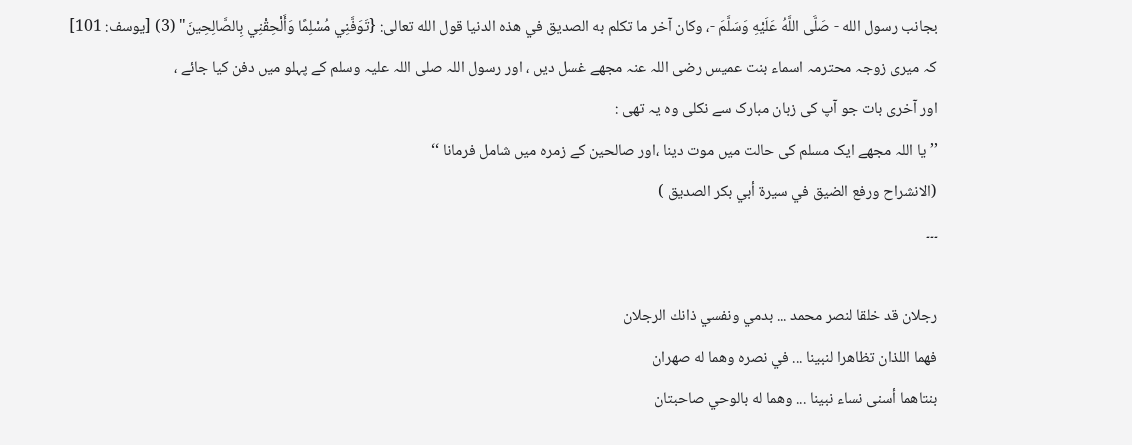بجانب رسول الله - صَلَّى اللَّهُ عَلَيْهِ وَسَلَّمَ -، وكان آخر ما تكلم به الصديق في هذه الدنيا قول الله تعالى: {تَوَفَّنِي مُسْلِمًا وَأَلْحِقْنِي بِالصَّالِحِينَ" (3) [يوسف: 101]
کہ میری زوجہ محترمہ اسماء بنت عمیس رضی اللہ عنہ مجھے غسل دیں ، اور رسول اللہ صلی اللہ علیہ وسلم کے پہلو میں دفن کیا جائے ،
اور آخری بات جو آپ کی زبان مبارک سے نکلی وہ یہ تھی :
’’ یا اللہ مجھے ایک مسلم کی حالت میں موت دینا ،اور صالحین کے زمرہ میں شامل فرمانا ‘‘
(الانشراح ورفع الضيق في سيرة أبي بكر الصديق )
۔۔۔

رجلان قد خلقا لنصر محمد ... بدمي ونفسي ذانك الرجلان
فهما اللذان تظاهرا لنبينا ... في نصره وهما له صهران
بنتاهما أسنى نساء نبينا ... وهما له بالوحي صاحبتان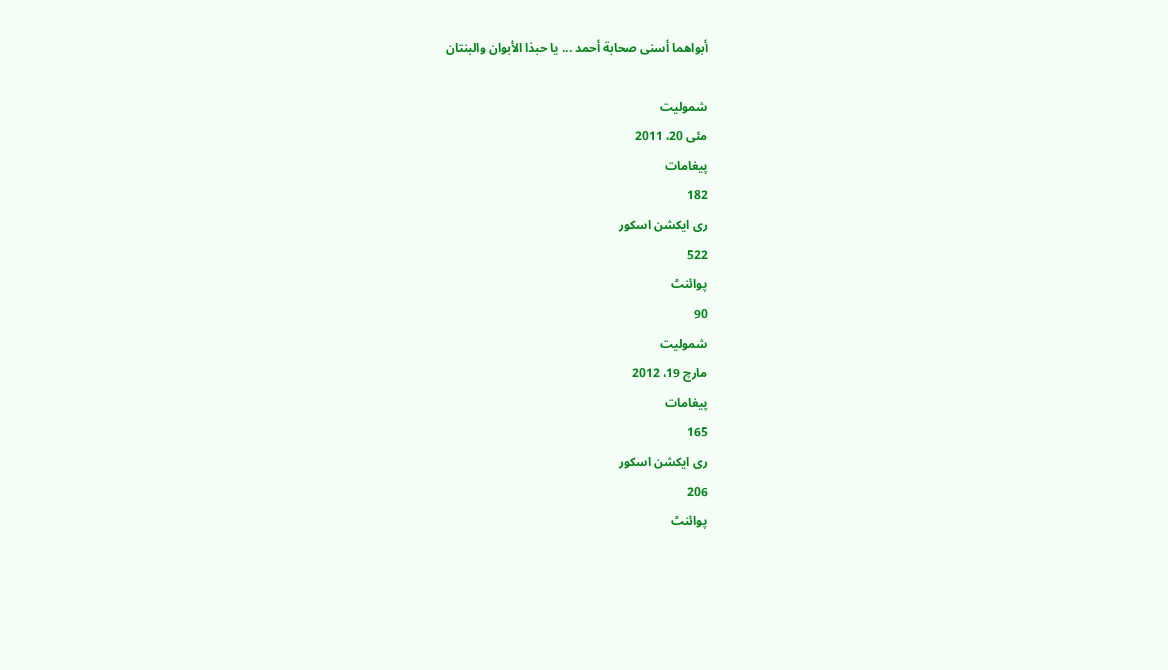أبواهما أسنى صحابة أحمد ... يا حبذا الأبوان والبنتان

شمولیت
مئی 20، 2011
پیغامات
182
ری ایکشن اسکور
522
پوائنٹ
90
شمولیت
مارچ 19، 2012
پیغامات
165
ری ایکشن اسکور
206
پوائنٹ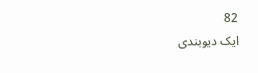82
ایک دیوبندی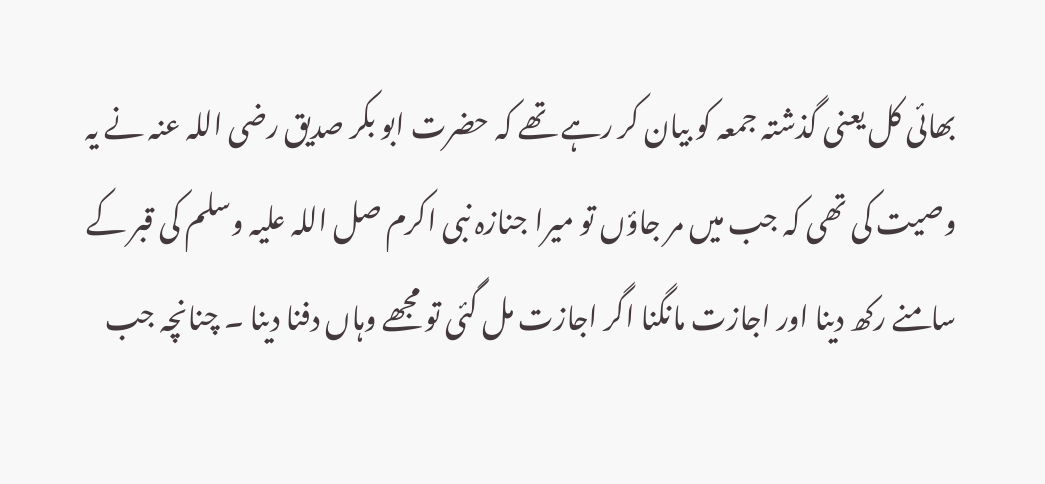بھائی کل یعنی گذشتہ جمعہ کو بیان کر رہے تھے کہ حضرت ابو بکر صدیق رضی اللہ عنہ نے یہ وصیت کی تھی کہ جب میں مر جاؤں تو میرا جنازہ نبی اکرم صل اللہ علیہ وسلم کی قبر کے سامنے رکھ دینا اور اجازت مانگنا اگر اجازت مل گئی تو مجھے وہاں دفنا دینا ۔ چنانچہ جب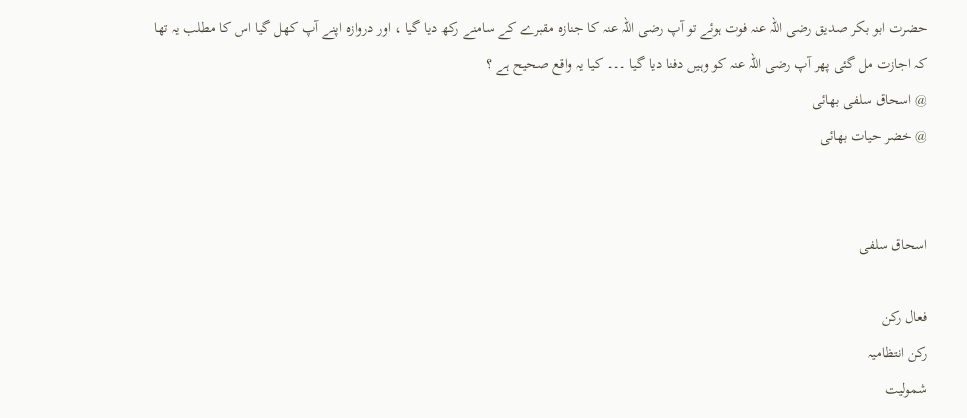حضرت ابو بکر صدیق رضی اللہ عنہ فوت ہوئے تو آپ رضی اللہ عنہ کا جنازہ مقبرے کے سامنے رکھ دیا گیا ، اور دروازہ اپنے آپ کھل گیا اس کا مطلب یہ تھا کہ اجازت مل گئی پھر آپ رضی اللہ عنہ کو وہیں دفنا دیا گیا ۔۔۔ کیا یہ واقع صحیح ہے ؟
@ اسحاق سلفی بھائی
@ خضر حیات بھائی


اسحاق سلفی

فعال رکن
رکن انتظامیہ
شمولیت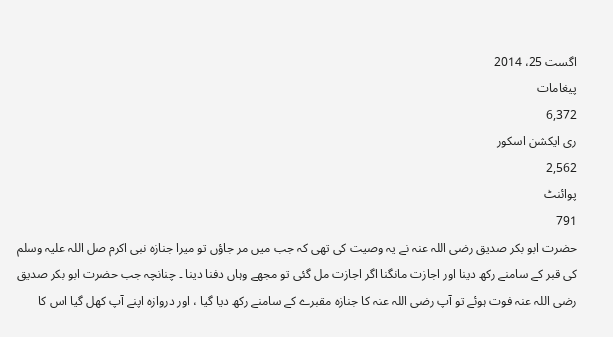اگست 25، 2014
پیغامات
6,372
ری ایکشن اسکور
2,562
پوائنٹ
791
حضرت ابو بکر صدیق رضی اللہ عنہ نے یہ وصیت کی تھی کہ جب میں مر جاؤں تو میرا جنازہ نبی اکرم صل اللہ علیہ وسلم کی قبر کے سامنے رکھ دینا اور اجازت مانگنا اگر اجازت مل گئی تو مجھے وہاں دفنا دینا ۔ چنانچہ جب حضرت ابو بکر صدیق رضی اللہ عنہ فوت ہوئے تو آپ رضی اللہ عنہ کا جنازہ مقبرے کے سامنے رکھ دیا گیا ، اور دروازہ اپنے آپ کھل گیا اس کا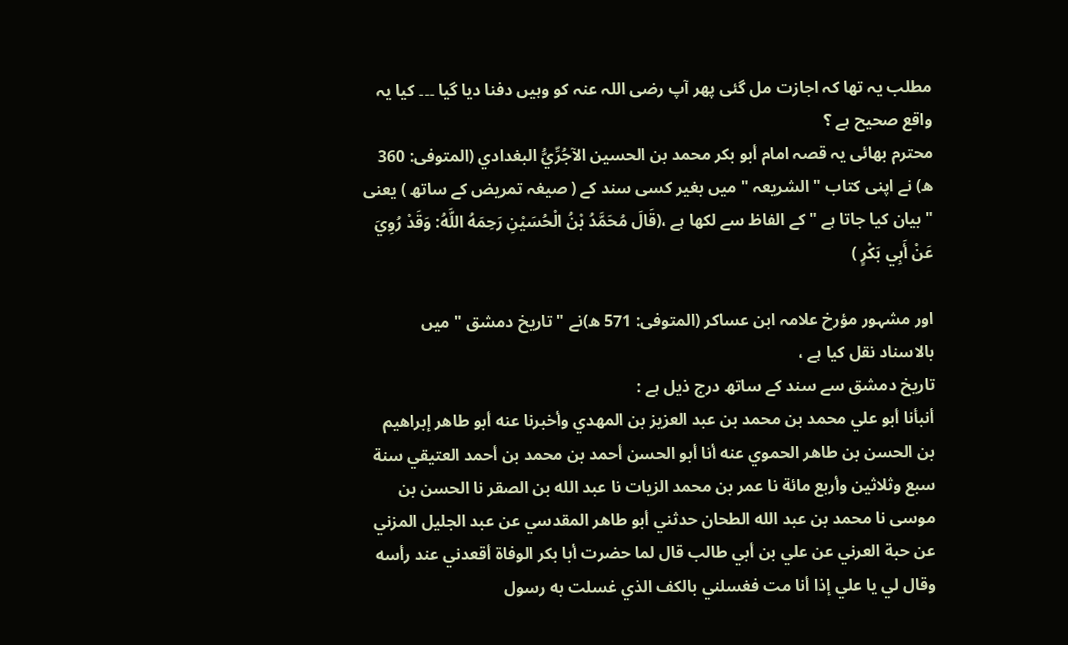مطلب یہ تھا کہ اجازت مل گئی پھر آپ رضی اللہ عنہ کو وہیں دفنا دیا گیا ۔۔۔ کیا یہ واقع صحیح ہے ؟
محترم بھائی یہ قصہ امام أبو بكر محمد بن الحسين الآجُرِّيُّ البغدادي (المتوفى: 360 ھ) نے اپنی کتاب " الشریعہ " میں بغیر کسی سند کے ( صیغہ تمریض کے ساتھ ) یعنی "بیان کیا جاتا ہے " کے الفاظ سے لکھا ہے ،(قَالَ مُحَمَّدُ بْنُ الْحُسَيْنِ رَحِمَهُ اللَّهُ: وَقَدْ رُوِيَ عَنْ أَبِي بَكْرٍ )

اور مشہور مؤرخ علامہ ابن عساکر (المتوفى: 571 ھ)نے " تاریخ دمشق " میں بالاسناد نقل کیا ہے ،
تاریخ دمشق سے سند کے ساتھ درج ذیل ہے :
أنبأنا أبو علي محمد بن محمد بن عبد العزيز بن المهدي وأخبرنا عنه أبو طاهر إبراهيم بن الحسن بن طاهر الحموي عنه أنا أبو الحسن أحمد بن محمد بن أحمد العتيقي سنة سبع وثلاثين وأربع مائة نا عمر بن محمد الزيات نا عبد الله بن الصقر نا الحسن بن موسى نا محمد بن عبد الله الطحان حدثني أبو طاهر المقدسي عن عبد الجليل المزني عن حبة العرني عن علي بن أبي طالب قال لما حضرت أبا بكر الوفاة أقعدني عند رأسه وقال لي يا علي إذا أنا مت فغسلني بالكف الذي غسلت به رسول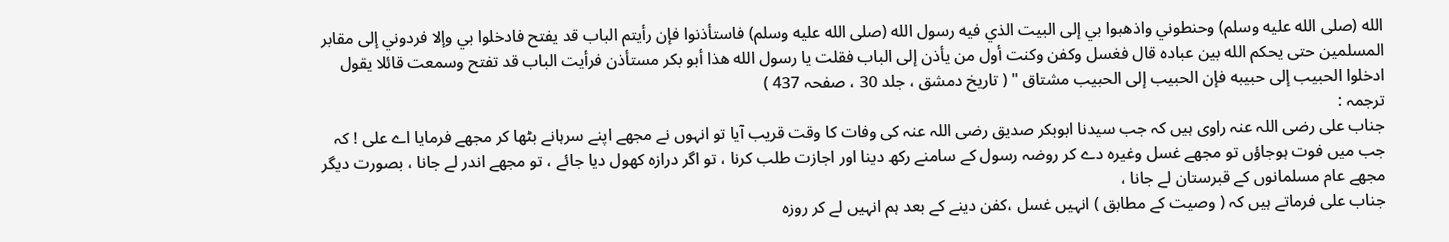الله (صلى الله عليه وسلم) وحنطوني واذهبوا بي إلى البيت الذي فيه رسول الله (صلى الله عليه وسلم) فاستأذنوا فإن رأيتم الباب قد يفتح فادخلوا بي وإلا فردوني إلى مقابر المسلمين حتى يحكم الله بين عباده قال فغسل وكفن وكنت أول من يأذن إلى الباب فقلت يا رسول الله هذا أبو بكر مستأذن فرأيت الباب قد تفتح وسمعت قائلا يقول ادخلوا الحبيب إلى حبيبه فإن الحبيب إلى الحبيب مشتاق " ( تاریخ دمشق ، جلد 30 ، صفحہ 437 )
ترجمہ :
جناب علی رضی اللہ عنہ راوی ہیں کہ جب سیدنا ابوبکر صدیق رضی اللہ عنہ کی وفات کا وقت قریب آیا تو انہوں نے مجھے اپنے سرہانے بٹھا کر مجھے فرمایا اے علی ! کہ جب میں فوت ہوجاؤں تو مجھے غسل وغیرہ دے کر روضہ رسول کے سامنے رکھ دینا اور اجازت طلب کرنا ، تو اگر درازہ کھول دیا جائے ، تو مجھے اندر لے جانا ، بصورت دیگر مجھے عام مسلمانوں کے قبرستان لے جانا ،
جناب علی فرماتے ہیں کہ ( وصیت کے مطابق ) انہیں غسل ،کفن دینے کے بعد ہم انہیں لے کر روزہ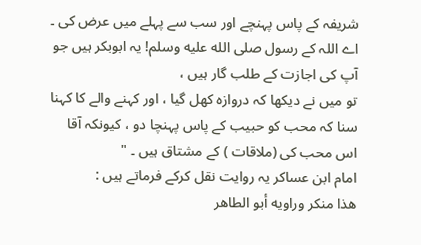شریفہ کے پاس پہنچے اور سب سے پہلے میں عرض کی ۔ اے اللہ کے رسول صلى الله عليه وسلم! یہ ابوبکر ہیں جو آپ کی اجازت کے طلب گار ہیں ،
تو میں نے دیکھا کہ دروازہ کھل گیا ، اور کہنے والے کا کہنا سنا کہ محب کو حبیب کے پاس پہنچا دو ، کیونکہ آقا اس محب کی (ملاقات ) کے مشتاق ہیں ۔ "
امام ابن عساکر یہ روایت نقل کرکے فرماتے ہیں :
هذا منكر وراويه أبو الطاهر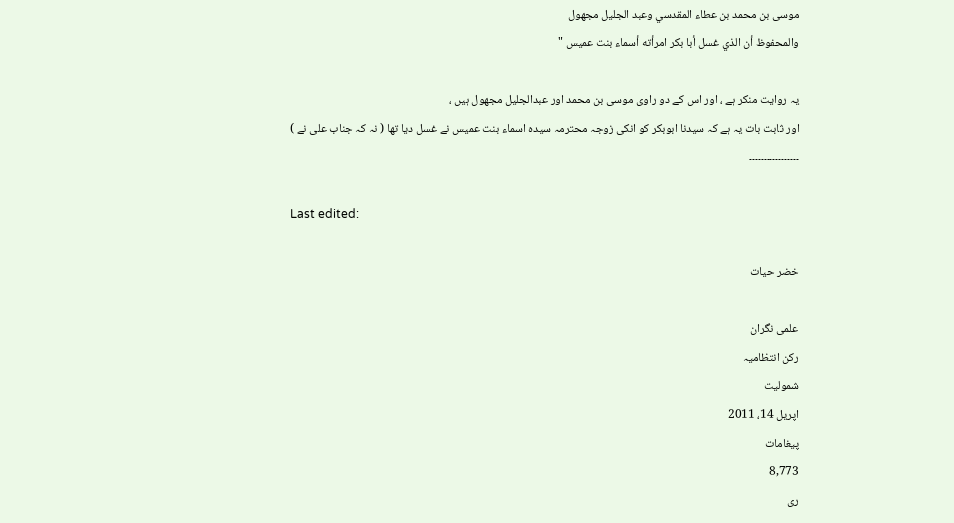موسى بن محمد بن عطاء المقدسي وعبد الجليل مجهول
والمحفوظ أن الذي غسل أبا بكر امرأته أسماء بنت عميس "

یہ روایت منکر ہے ، اور اس کے دو راوی موسی بن محمد اور عبدالجلیل مجھول ہیں ،
اور ثابت بات یہ ہے کہ سیدنا ابوبکر کو انکی زوجہ محترمہ سیدہ اسماء بنت عمیس نے غسل دیا تھا ( نہ کہ جناب علی نے )
۔۔۔۔۔۔۔۔۔۔۔۔۔۔۔۔۔

Last edited:

خضر حیات

علمی نگران
رکن انتظامیہ
شمولیت
اپریل 14، 2011
پیغامات
8,773
ری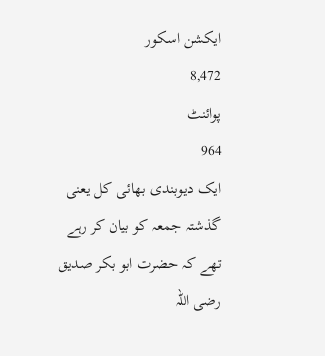ایکشن اسکور
8,472
پوائنٹ
964
ایک دیوبندی بھائی کل یعنی گذشتہ جمعہ کو بیان کر رہے تھے کہ حضرت ابو بکر صدیق رضی اللہ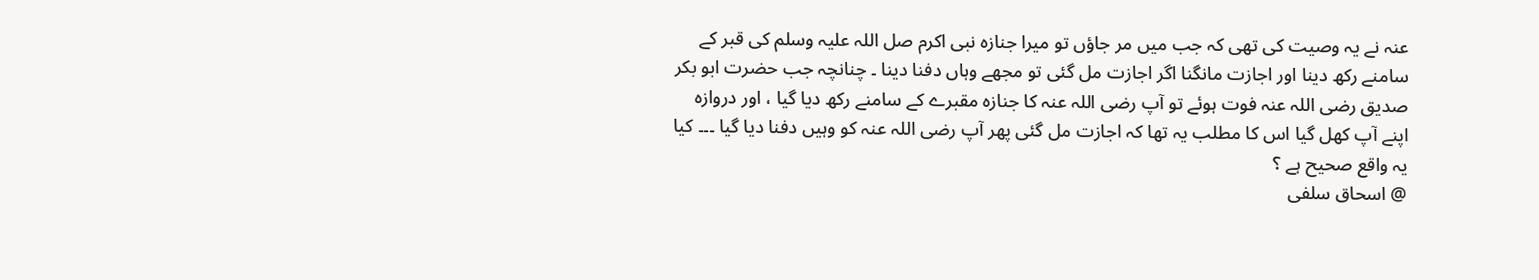عنہ نے یہ وصیت کی تھی کہ جب میں مر جاؤں تو میرا جنازہ نبی اکرم صل اللہ علیہ وسلم کی قبر کے سامنے رکھ دینا اور اجازت مانگنا اگر اجازت مل گئی تو مجھے وہاں دفنا دینا ۔ چنانچہ جب حضرت ابو بکر صدیق رضی اللہ عنہ فوت ہوئے تو آپ رضی اللہ عنہ کا جنازہ مقبرے کے سامنے رکھ دیا گیا ، اور دروازہ اپنے آپ کھل گیا اس کا مطلب یہ تھا کہ اجازت مل گئی پھر آپ رضی اللہ عنہ کو وہیں دفنا دیا گیا ۔۔۔ کیا یہ واقع صحیح ہے ؟
@ اسحاق سلفی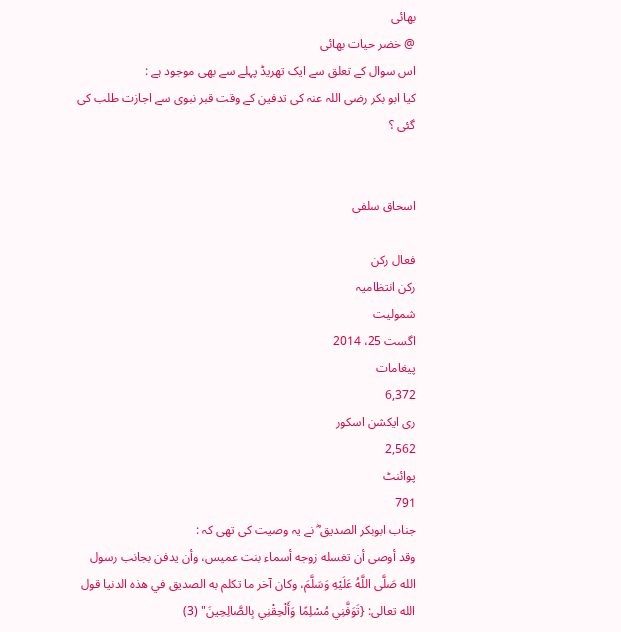بھائی
@ خضر حیات بھائی
اس سوال کے تعلق سے ایک تھریڈ پہلے سے بھی موجود ہے :
کیا ابو بکر رضی اللہ عنہ کی تدفین کے وقت قبر نبوی سے اجازت طلب کی گئی ؟


اسحاق سلفی

فعال رکن
رکن انتظامیہ
شمولیت
اگست 25، 2014
پیغامات
6,372
ری ایکشن اسکور
2,562
پوائنٹ
791
جناب ابوبکر الصدیق ؓ نے یہ وصیت کی تھی کہ :
وقد أوصى أن تغسله زوجه أسماء بنت عميس، وأن يدفن بجانب رسول الله صَلَّى اللَّهُ عَلَيْهِ وَسَلَّمَ، وكان آخر ما تكلم به الصديق في هذه الدنيا قول الله تعالى: {تَوَفَّنِي مُسْلِمًا وَأَلْحِقْنِي بِالصَّالِحِينَ" (3)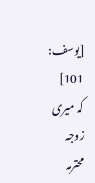[يوسف: 101]
کہ میری زوجہ محترمہ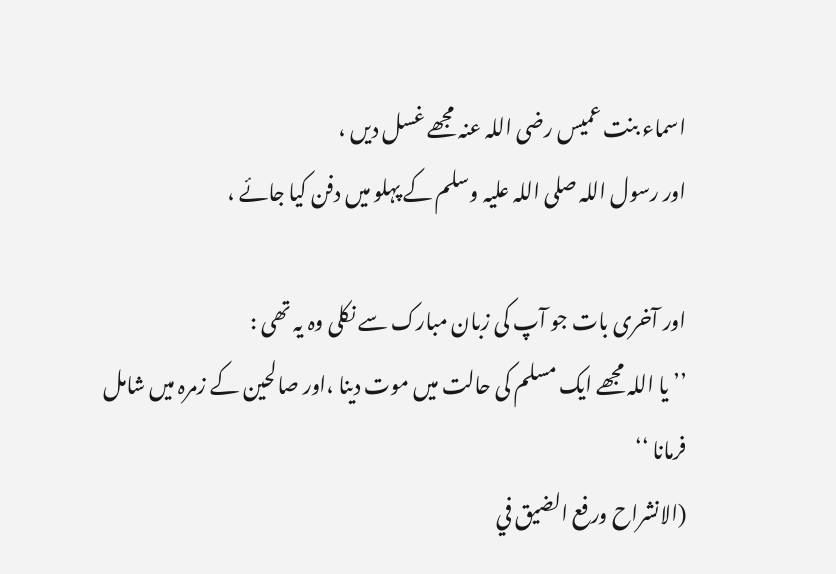اسماء بنت عمیس رضی اللہ عنہ مجھے غسل دیں ،
اور رسول اللہ صلی اللہ علیہ وسلم کے پہلو میں دفن کیا جائے ،

اور آخری بات جو آپ کی زبان مبارک سے نکلی وہ یہ تھی :
’’ یا اللہ مجھے ایک مسلم کی حالت میں موت دینا ،اور صالحین کے زمرہ میں شامل فرمانا ‘‘
(الانشراح ورفع الضيق في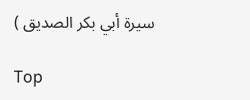سيرة أبي بكر الصديق )

Top